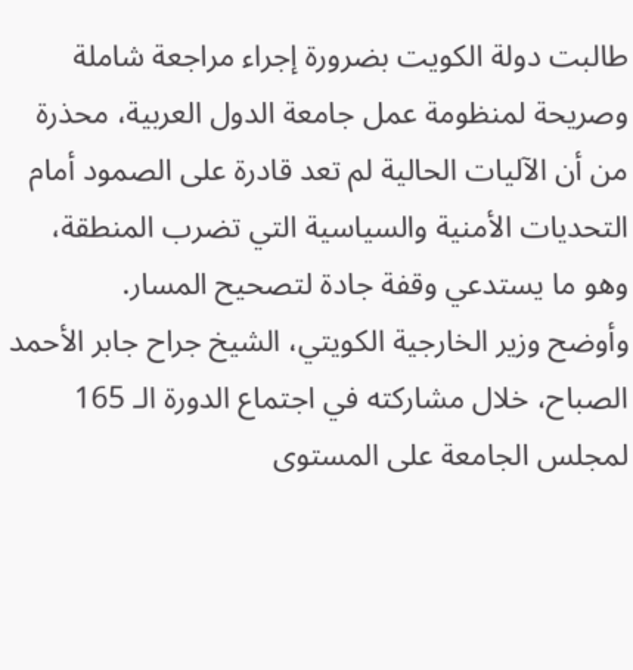طالبت دولة الكويت بضرورة إجراء مراجعة شاملة وصريحة لمنظومة عمل جامعة الدول العربية، محذرة من أن الآليات الحالية لم تعد قادرة على الصمود أمام التحديات الأمنية والسياسية التي تضرب المنطقة، وهو ما يستدعي وقفة جادة لتصحيح المسار.
وأوضح وزير الخارجية الكويتي، الشيخ جراح جابر الأحمد الصباح، خلال مشاركته في اجتماع الدورة الـ 165 لمجلس الجامعة على المستوى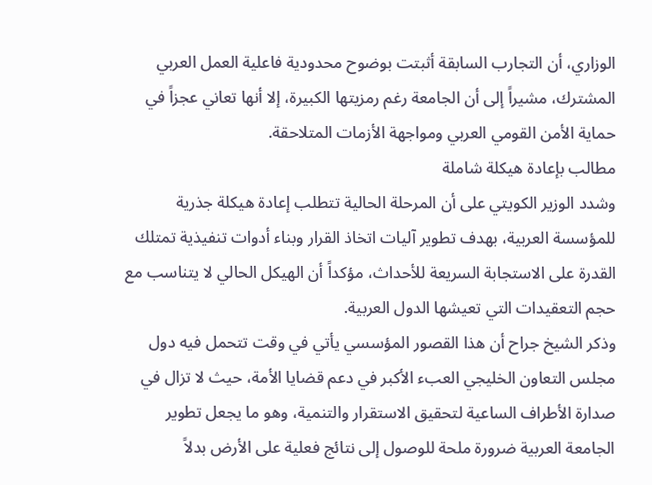الوزاري، أن التجارب السابقة أثبتت بوضوح محدودية فاعلية العمل العربي المشترك، مشيراً إلى أن الجامعة رغم رمزيتها الكبيرة، إلا أنها تعاني عجزاً في حماية الأمن القومي العربي ومواجهة الأزمات المتلاحقة.
مطالب بإعادة هيكلة شاملة
وشدد الوزير الكويتي على أن المرحلة الحالية تتطلب إعادة هيكلة جذرية للمؤسسة العربية، بهدف تطوير آليات اتخاذ القرار وبناء أدوات تنفيذية تمتلك القدرة على الاستجابة السريعة للأحداث، مؤكداً أن الهيكل الحالي لا يتناسب مع حجم التعقيدات التي تعيشها الدول العربية.
وذكر الشيخ جراح أن هذا القصور المؤسسي يأتي في وقت تتحمل فيه دول مجلس التعاون الخليجي العبء الأكبر في دعم قضايا الأمة، حيث لا تزال في صدارة الأطراف الساعية لتحقيق الاستقرار والتنمية، وهو ما يجعل تطوير الجامعة العربية ضرورة ملحة للوصول إلى نتائج فعلية على الأرض بدلاً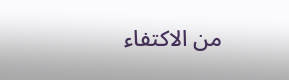من الاكتفاء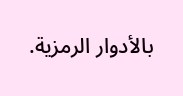بالأدوار الرمزية.